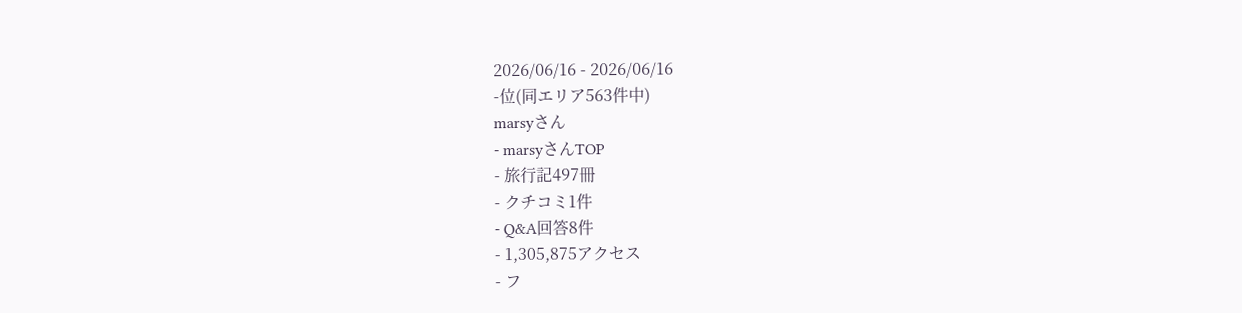2026/06/16 - 2026/06/16
-位(同エリア563件中)
marsyさん
- marsyさんTOP
- 旅行記497冊
- クチコミ1件
- Q&A回答8件
- 1,305,875アクセス
- フ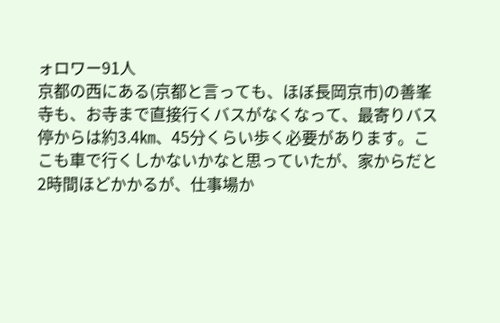ォロワー91人
京都の西にある(京都と言っても、ほぼ長岡京市)の善峯寺も、お寺まで直接行くバスがなくなって、最寄りバス停からは約3.4㎞、45分くらい歩く必要があります。ここも車で行くしかないかなと思っていたが、家からだと2時間ほどかかるが、仕事場か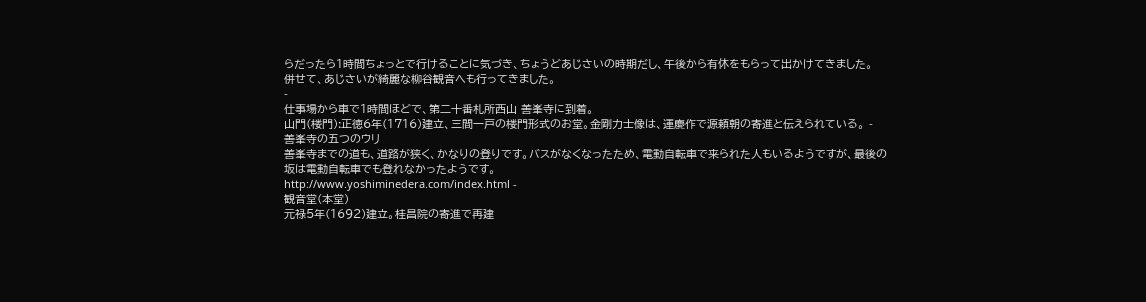らだったら1時間ちょっとで行けることに気づき、ちょうどあじさいの時期だし、午後から有休をもらって出かけてきました。
併せて、あじさいが綺麗な柳谷観音へも行ってきました。
-
仕事場から車で1時間ほどで、第二十番札所西山 善峯寺に到着。
山門(楼門):正徳6年(1716)建立、三間一戸の楼門形式のお堂。金剛力士像は、運慶作で源頼朝の寄進と伝えられている。 -
善峯寺の五つのウリ
善峯寺までの道も、道路が狭く、かなりの登りです。バスがなくなったため、電動自転車で来られた人もいるようですが、最後の坂は電動自転車でも登れなかったようです。
http://www.yoshiminedera.com/index.html -
観音堂(本堂)
元禄5年(1692)建立。桂昌院の寄進で再建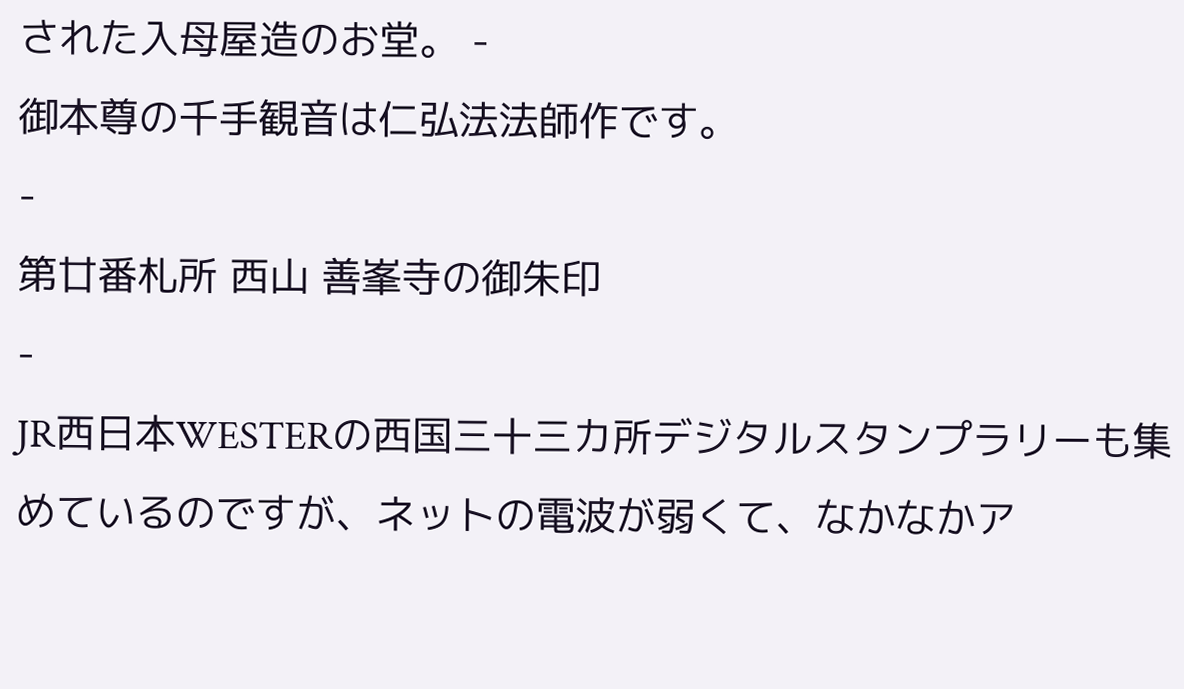された入母屋造のお堂。 -
御本尊の千手観音は仁弘法法師作です。
-
第廿番札所 西山 善峯寺の御朱印
-
JR西日本WESTERの西国三十三カ所デジタルスタンプラリーも集めているのですが、ネットの電波が弱くて、なかなかア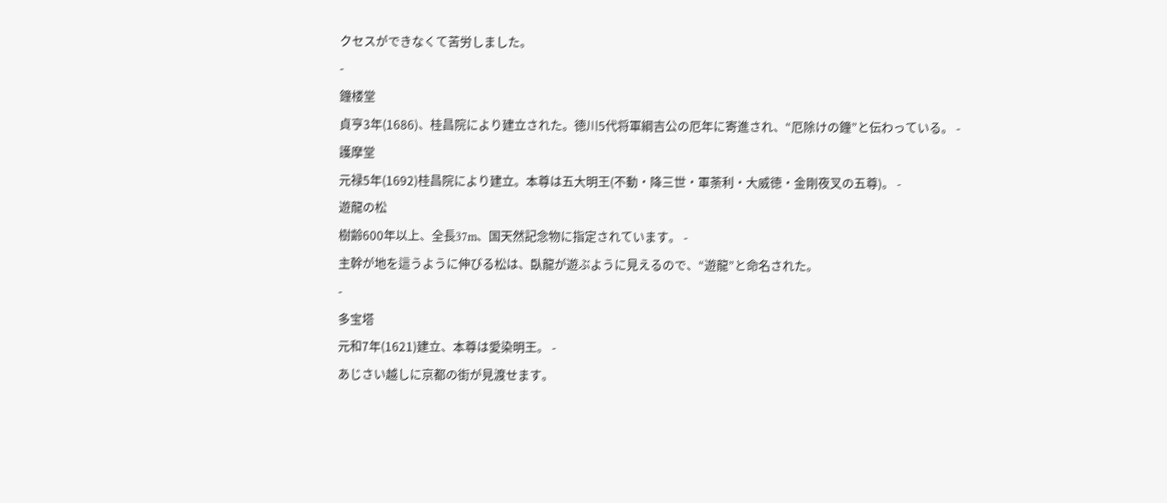クセスができなくて苦労しました。
-
鐘楼堂
貞亨3年(1686)、桂昌院により建立された。徳川5代将軍綱吉公の厄年に寄進され、“厄除けの鐘”と伝わっている。 -
護摩堂
元禄5年(1692)桂昌院により建立。本尊は五大明王(不動・降三世・軍荼利・大威徳・金剛夜叉の五尊)。 -
遊龍の松
樹齢600年以上、全長37m、国天然記念物に指定されています。 -
主幹が地を這うように伸びる松は、臥龍が遊ぶように見えるので、“遊龍”と命名された。
-
多宝塔
元和7年(1621)建立、本尊は愛染明王。 -
あじさい越しに京都の街が見渡せます。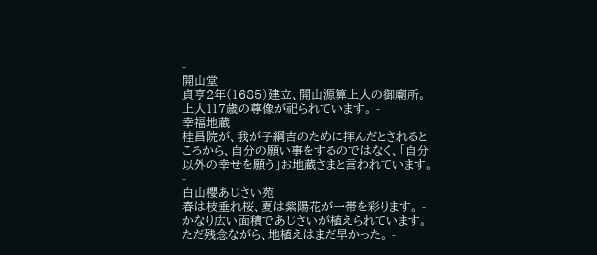-
開山堂
貞亨2年(1685)建立、開山源算上人の御廟所。上人117歳の尊像が祀られています。 -
幸福地蔵
桂昌院が、我が子綱吉のために拝んだとされるところから、自分の願い事をするのではなく、「自分以外の幸せを願う」お地蔵さまと言われています。 -
白山櫻あじさい苑
春は枝垂れ桜、夏は紫陽花が一帯を彩ります。 -
かなり広い面積であじさいが植えられています。
ただ残念ながら、地植えはまだ早かった。 -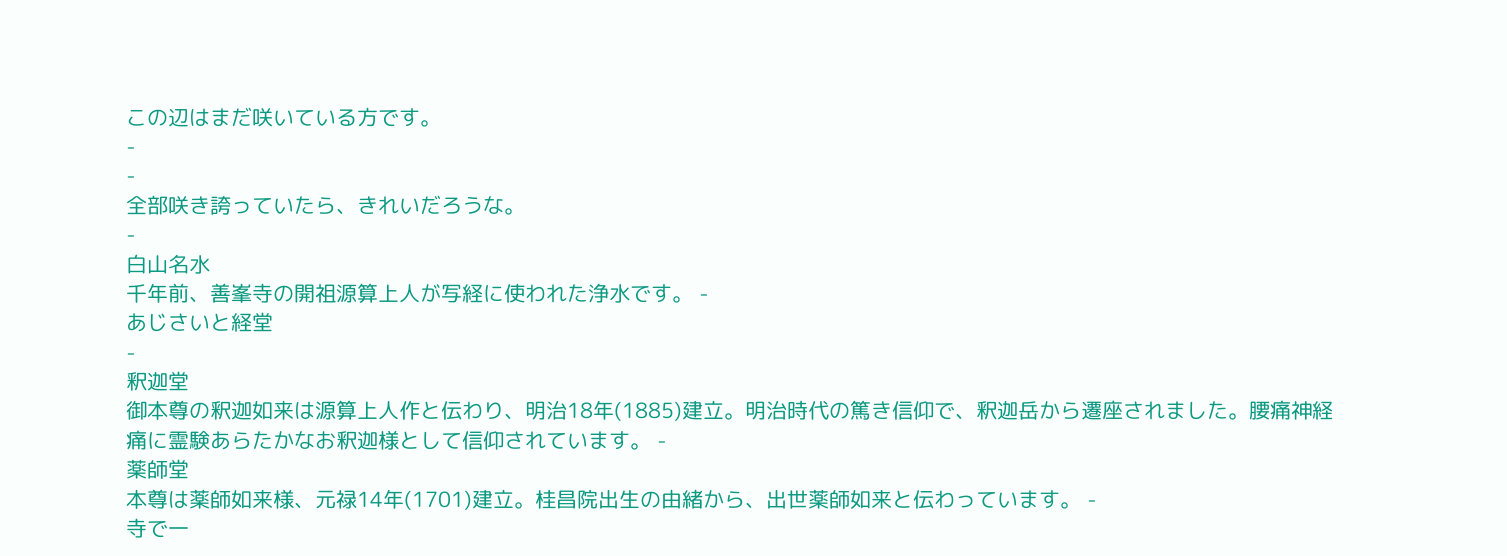この辺はまだ咲いている方です。
-
-
全部咲き誇っていたら、きれいだろうな。
-
白山名水
千年前、善峯寺の開祖源算上人が写経に使われた浄水です。 -
あじさいと経堂
-
釈迦堂
御本尊の釈迦如来は源算上人作と伝わり、明治18年(1885)建立。明治時代の篤き信仰で、釈迦岳から遷座されました。腰痛神経痛に霊験あらたかなお釈迦様として信仰されています。 -
薬師堂
本尊は薬師如来様、元禄14年(1701)建立。桂昌院出生の由緒から、出世薬師如来と伝わっています。 -
寺で一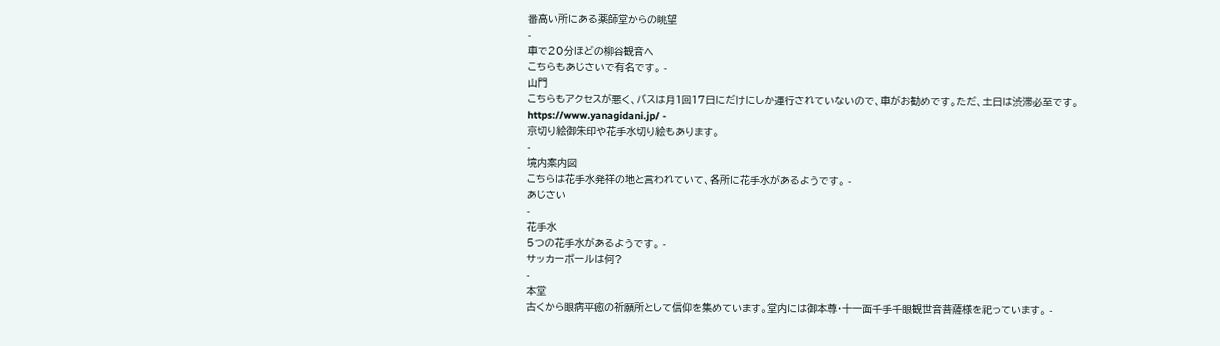番高い所にある薬師堂からの眺望
-
車で20分ほどの柳谷観音へ
こちらもあじさいで有名です。 -
山門
こちらもアクセスが悪く、バスは月1回17日にだけにしか運行されていないので、車がお勧めです。ただ、土日は渋滞必至です。
https://www.yanagidani.jp/ -
京切り絵御朱印や花手水切り絵もあります。
-
境内案内図
こちらは花手水発祥の地と言われていて、各所に花手水があるようです。 -
あじさい
-
花手水
5つの花手水があるようです。 -
サッカーボールは何?
-
本堂
古くから眼病平癒の祈願所として信仰を集めています。堂内には御本尊・十一面千手千眼観世音菩薩様を祀っています。 -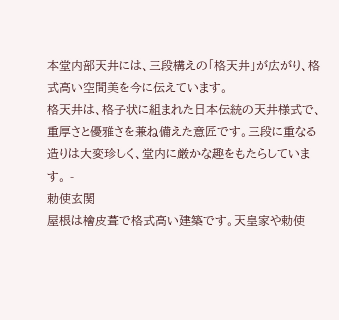本堂内部天井には、三段構えの「格天井」が広がり、格式高い空間美を今に伝えています。
格天井は、格子状に組まれた日本伝統の天井様式で、重厚さと優雅さを兼ね備えた意匠です。三段に重なる造りは大変珍しく、堂内に厳かな趣をもたらしています。 -
勅使玄関
屋根は檜皮葺で格式高い建築です。天皇家や勅使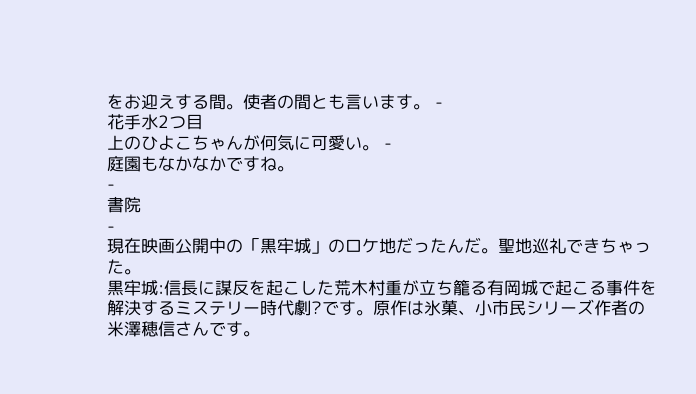をお迎えする間。使者の間とも言います。 -
花手水2つ目
上のひよこちゃんが何気に可愛い。 -
庭園もなかなかですね。
-
書院
-
現在映画公開中の「黒牢城」のロケ地だったんだ。聖地巡礼できちゃった。
黒牢城:信長に謀反を起こした荒木村重が立ち籠る有岡城で起こる事件を解決するミステリー時代劇?です。原作は氷菓、小市民シリーズ作者の米澤穂信さんです。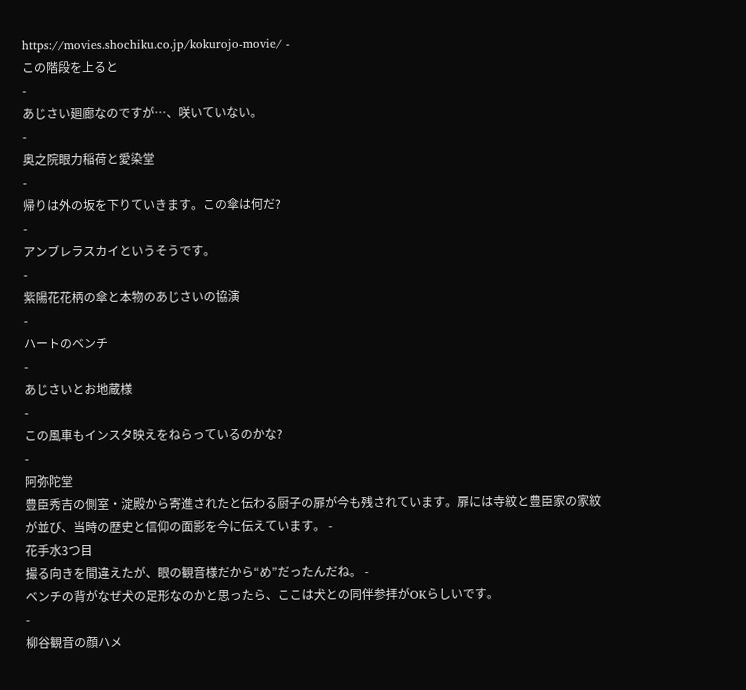https://movies.shochiku.co.jp/kokurojo-movie/ -
この階段を上ると
-
あじさい廻廊なのですが…、咲いていない。
-
奥之院眼力稲荷と愛染堂
-
帰りは外の坂を下りていきます。この傘は何だ?
-
アンブレラスカイというそうです。
-
紫陽花花柄の傘と本物のあじさいの協演
-
ハートのベンチ
-
あじさいとお地蔵様
-
この風車もインスタ映えをねらっているのかな?
-
阿弥陀堂
豊臣秀吉の側室・淀殿から寄進されたと伝わる厨子の扉が今も残されています。扉には寺紋と豊臣家の家紋が並び、当時の歴史と信仰の面影を今に伝えています。 -
花手水3つ目
撮る向きを間違えたが、眼の観音様だから“め”だったんだね。 -
ベンチの背がなぜ犬の足形なのかと思ったら、ここは犬との同伴参拝がOKらしいです。
-
柳谷観音の顔ハメ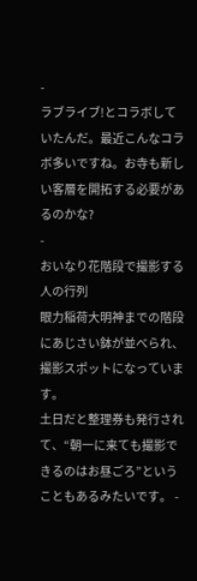-
ラブライブ!とコラボしていたんだ。最近こんなコラボ多いですね。お寺も新しい客層を開拓する必要があるのかな?
-
おいなり花階段で撮影する人の行列
眼力稲荷大明神までの階段にあじさい鉢が並べられ、撮影スポットになっています。
土日だと整理券も発行されて、“朝一に来ても撮影できるのはお昼ごろ”ということもあるみたいです。 -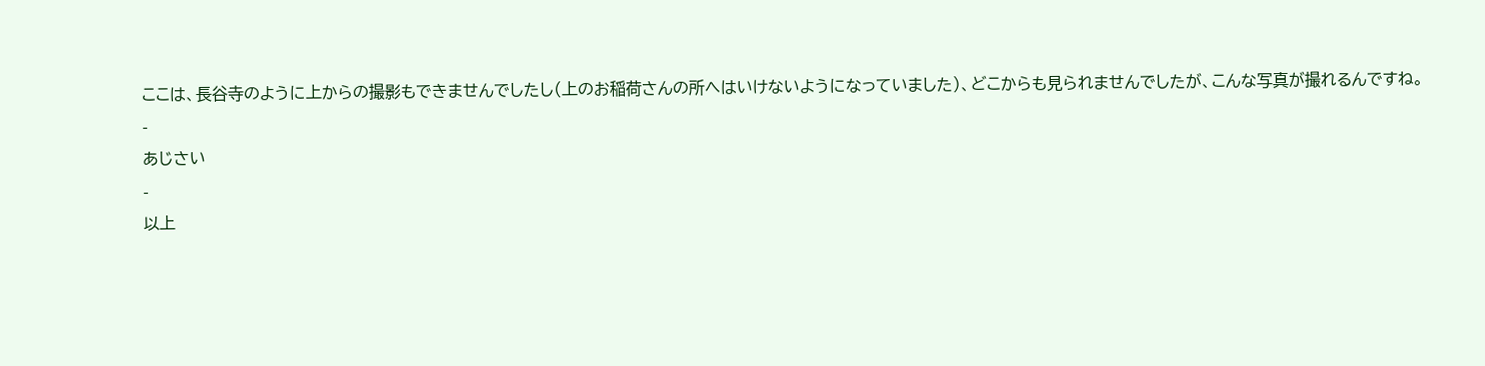ここは、長谷寺のように上からの撮影もできませんでしたし(上のお稲荷さんの所へはいけないようになっていました)、どこからも見られませんでしたが、こんな写真が撮れるんですね。
-
あじさい
-
以上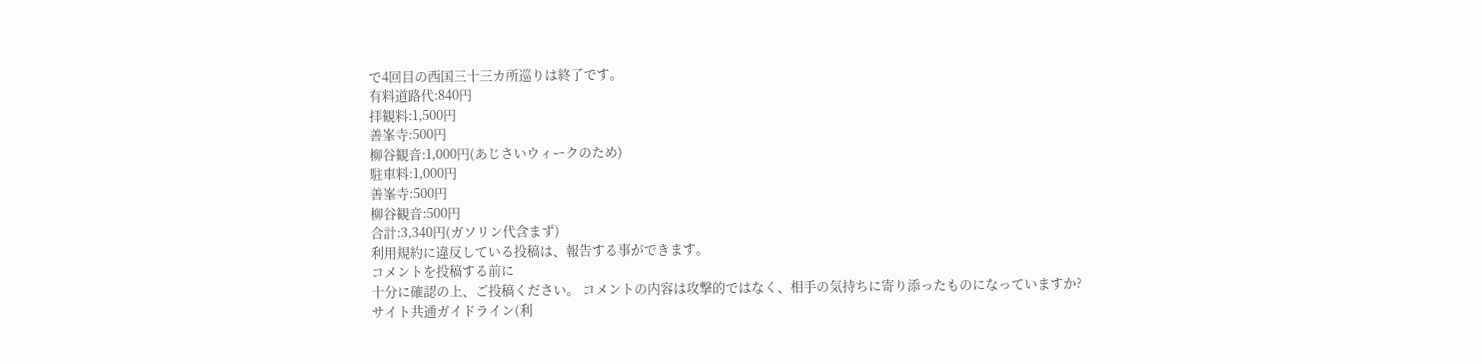で4回目の西国三十三カ所巡りは終了です。
有料道路代:840円
拝観料:1,500円
善峯寺:500円
柳谷観音:1,000円(あじさいウィークのため)
駐車料:1,000円
善峯寺:500円
柳谷観音:500円
合計:3,340円(ガソリン代含まず)
利用規約に違反している投稿は、報告する事ができます。
コメントを投稿する前に
十分に確認の上、ご投稿ください。 コメントの内容は攻撃的ではなく、相手の気持ちに寄り添ったものになっていますか?
サイト共通ガイドライン(利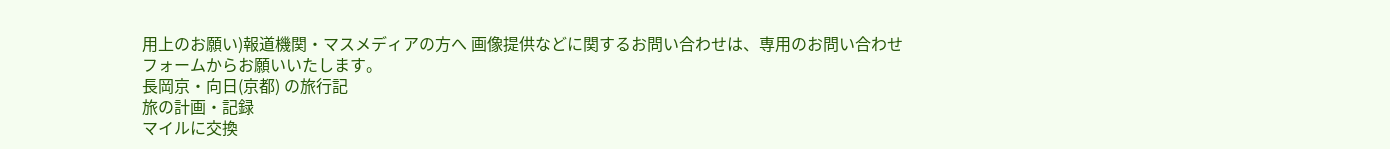用上のお願い)報道機関・マスメディアの方へ 画像提供などに関するお問い合わせは、専用のお問い合わせフォームからお願いいたします。
長岡京・向日(京都) の旅行記
旅の計画・記録
マイルに交換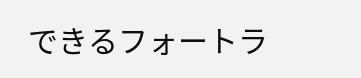できるフォートラ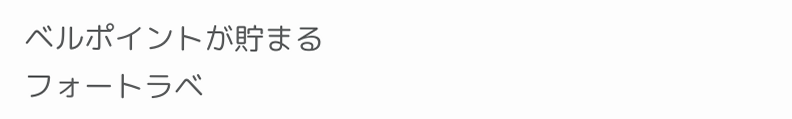ベルポイントが貯まる
フォートラベ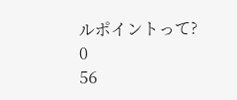ルポイントって?
0
56